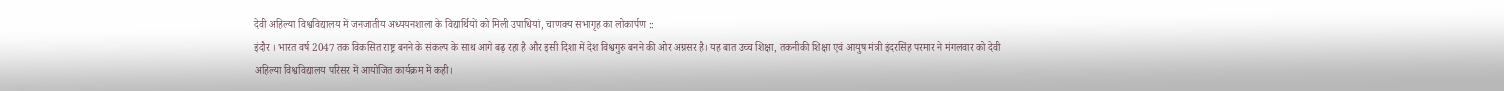देवी अहिल्या विश्वविद्यालय में जनजातीय अध्ययनशाला के विद्यार्थियों को मिली उपाधियां, चाणक्य सभागृह का लोकार्पण ::
इंदौर । भारत वर्ष 2047 तक विकसित राष्ट्र बनने के संकल्प के साथ आगे बढ़ रहा है और इसी दिशा में देश विश्वगुरु बनने की ओर अग्रसर है। यह बात उच्च शिक्षा, तकनीकी शिक्षा एवं आयुष मंत्री इंदरसिंह परमार ने मंगलवार को देवी अहिल्या विश्वविद्यालय परिसर में आयोजित कार्यक्रम में कही।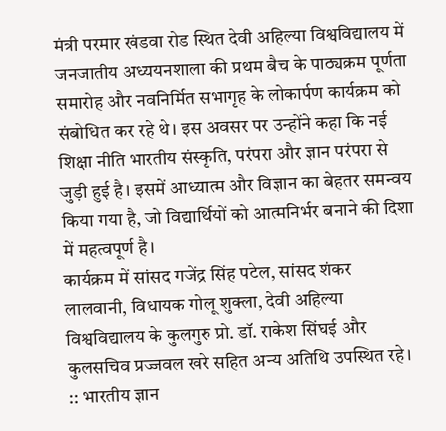मंत्री परमार खंडवा रोड स्थित देवी अहिल्या विश्वविद्यालय में जनजातीय अध्ययनशाला की प्रथम बैच के पाठ्यक्रम पूर्णता समारोह और नवनिर्मित सभागृह के लोकार्पण कार्यक्रम को संबोधित कर रहे थे। इस अवसर पर उन्होंने कहा कि नई शिक्षा नीति भारतीय संस्कृति, परंपरा और ज्ञान परंपरा से जुड़ी हुई है। इसमें आध्यात्म और विज्ञान का बेहतर समन्वय किया गया है, जो विद्यार्थियों को आत्मनिर्भर बनाने की दिशा में महत्वपूर्ण है।
कार्यक्रम में सांसद गजेंद्र सिंह पटेल, सांसद शंकर लालवानी, विधायक गोलू शुक्ला, देवी अहिल्या विश्वविद्यालय के कुलगुरु प्रो. डॉ. राकेश सिंघई और कुलसचिव प्रज्जवल खरे सहित अन्य अतिथि उपस्थित रहे।
:: भारतीय ज्ञान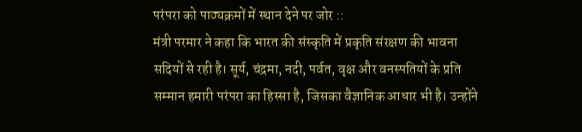परंपरा को पाठ्यक्रमों में स्थान देने पर जोर ::
मंत्री परमार ने कहा कि भारत की संस्कृति में प्रकृति संरक्षण की भावना सदियों से रही है। सूर्य, चंद्रमा, नदी, पर्वत, वृक्ष और वनस्पतियों के प्रति सम्मान हमारी परंपरा का हिस्सा है, जिसका वैज्ञानिक आधार भी है। उन्होंने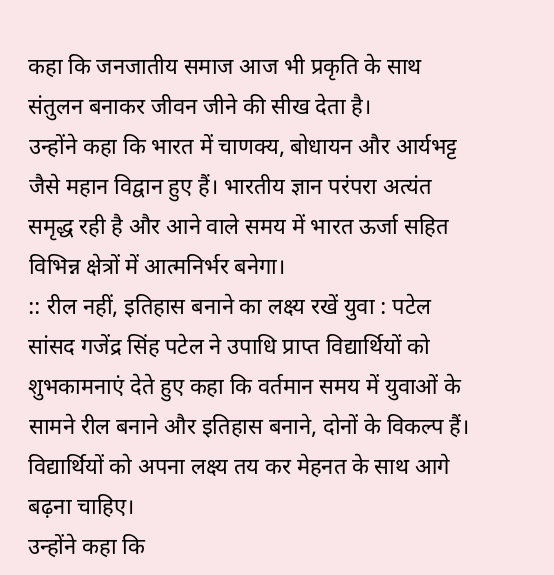कहा कि जनजातीय समाज आज भी प्रकृति के साथ संतुलन बनाकर जीवन जीने की सीख देता है।
उन्होंने कहा कि भारत में चाणक्य, बोधायन और आर्यभट्ट जैसे महान विद्वान हुए हैं। भारतीय ज्ञान परंपरा अत्यंत समृद्ध रही है और आने वाले समय में भारत ऊर्जा सहित विभिन्न क्षेत्रों में आत्मनिर्भर बनेगा।
:: रील नहीं, इतिहास बनाने का लक्ष्य रखें युवा : पटेल
सांसद गजेंद्र सिंह पटेल ने उपाधि प्राप्त विद्यार्थियों को शुभकामनाएं देते हुए कहा कि वर्तमान समय में युवाओं के सामने रील बनाने और इतिहास बनाने, दोनों के विकल्प हैं। विद्यार्थियों को अपना लक्ष्य तय कर मेहनत के साथ आगे बढ़ना चाहिए।
उन्होंने कहा कि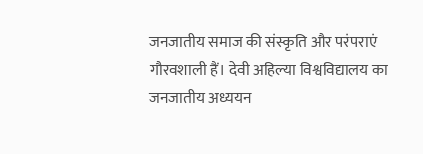जनजातीय समाज की संस्कृति और परंपराएं गौरवशाली हैं। देवी अहिल्या विश्वविद्यालय का जनजातीय अध्ययन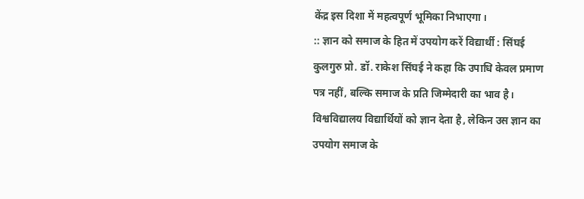केंद्र इस दिशा में महत्वपूर्ण भूमिका निभाएगा।
:: ज्ञान को समाज के हित में उपयोग करें विद्यार्थी : सिंघई
कुलगुरु प्रो. डॉ. राकेश सिंघई ने कहा कि उपाधि केवल प्रमाण पत्र नहीं, बल्कि समाज के प्रति जिम्मेदारी का भाव है। विश्वविद्यालय विद्यार्थियों को ज्ञान देता है, लेकिन उस ज्ञान का उपयोग समाज के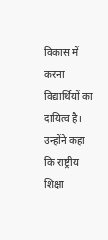विकास में करना विद्यार्थियों का दायित्व है।
उन्होंने कहा कि राष्ट्रीय शिक्षा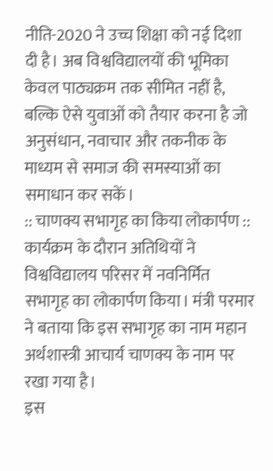नीति-2020 ने उच्च शिक्षा को नई दिशा दी है। अब विश्वविद्यालयों की भूमिका केवल पाठ्यक्रम तक सीमित नहीं है, बल्कि ऐसे युवाओं को तैयार करना है जो अनुसंधान, नवाचार और तकनीक के माध्यम से समाज की समस्याओं का समाधान कर सकें।
:: चाणक्य सभागृह का किया लोकार्पण ::
कार्यक्रम के दौरान अतिथियों ने विश्वविद्यालय परिसर में नवनिर्मित सभागृह का लोकार्पण किया। मंत्री परमार ने बताया कि इस सभागृह का नाम महान अर्थशास्त्री आचार्य चाणक्य के नाम पर रखा गया है।
इस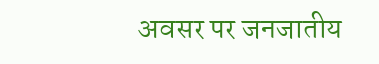अवसर पर जनजातीय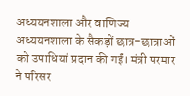अध्ययनशाला और वाणिज्य अध्ययनशाला के सैकड़ों छात्र-छात्राओं को उपाधियां प्रदान की गईं। मंत्री परमार ने परिसर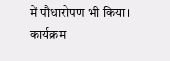में पौधारोपण भी किया। कार्यक्रम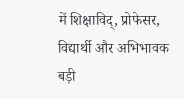में शिक्षाविद्, प्रोफेसर, विद्यार्थी और अभिभावक बड़ी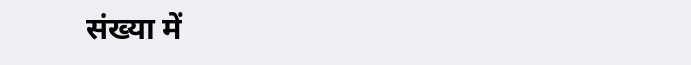संख्या में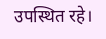उपस्थित रहे।